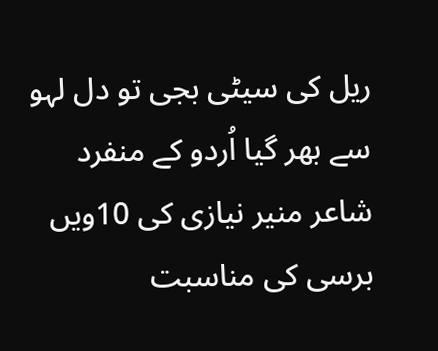ریل کی سیٹی بجی تو دل لہو سے بھر گیا اُردو کے منفرد شاعر منیر نیازی کی 10ویں برسی کی مناسبت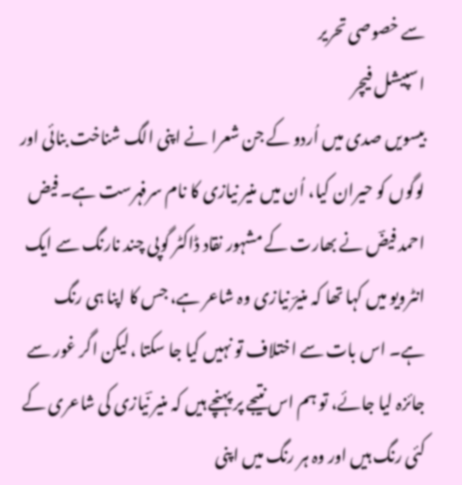سے خصوصی تحریر
اسپیشل فیچر
بیسویں صدی میں اُردو کے جن شعرا نے اپنی الگ شناخت بنائی اور لوگوں کو حیران کیا، اُن میں منیر نیازی کا نام سرفہرست ہے۔ فیض احمد فیضؔ نے بھارت کے مشہور نقاد ڈاکٹر گوپی چند نارنگ سے ایک انٹرویو میں کہا تھا کہ منیرؔ نیازی وہ شاعر ہے، جس کا اپنا ہی رنگ ہے۔ اس بات سے اختلاف تو نہیں کیا جا سکتا ،لیکن اگر غور سے جائزہ لیا جائے، تو ہم اس نتیجے پر پہنچے ہیں کہ منیر ؔنیازی کی شاعری کے کئی رنگ ہیں اور وہ ہر رنگ میں اپنی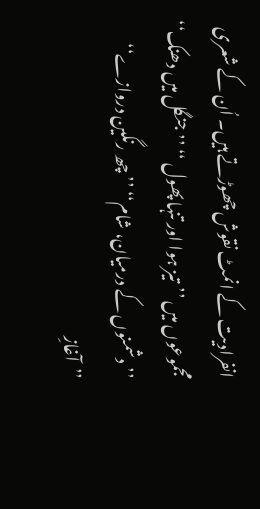انفرادیت کے انمٹ نقوش چھوڑتے ہیں۔ اُن کے شعری مجموعوں میں ’’تیز ہوا اور تنہا پھول ‘‘ ’’جنگل میں دھنک‘‘ ’’دشمنوں کے درمیان، شام‘‘ ’’ چھ رنگین دروازے‘‘ ’’آغازِ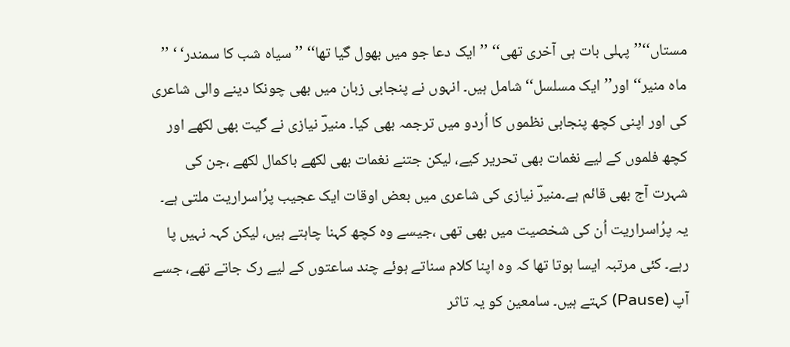مستاں‘‘’’پہلی بات ہی آخری تھی‘‘ ’’ایک دعا جو میں بھول گیا تھا‘‘ ’’سیاہ شب کا سمندر‘ ‘ ’’ ماہ منیر‘‘ اور’’ ایک مسلسل‘‘ شامل ہیں۔ انہوں نے پنجابی زبان میں بھی چونکا دینے والی شاعری کی اور اپنی کچھ پنجابی نظموں کا اُردو میں ترجمہ بھی کیا۔ منیرؔ نیازی نے گیت بھی لکھے اور کچھ فلموں کے لیے نغمات بھی تحریر کیے، لیکن جتنے نغمات بھی لکھے باکمال لکھے ،جن کی شہرت آج بھی قائم ہے۔منیرؔ نیازی کی شاعری میں بعض اوقات ایک عجیب پرُاسراریت ملتی ہے۔ یہ پرُاسراریت اُن کی شخصیت میں بھی تھی ،جیسے وہ کچھ کہنا چاہتے ہیں، لیکن کہہ نہیں پا رہے۔ کئی مرتبہ ایسا ہوتا تھا کہ وہ اپنا کلام سناتے ہوئے چند ساعتوں کے لیے رک جاتے تھے، جسے آپ (Pause) کہتے ہیں۔ سامعین کو یہ تاثر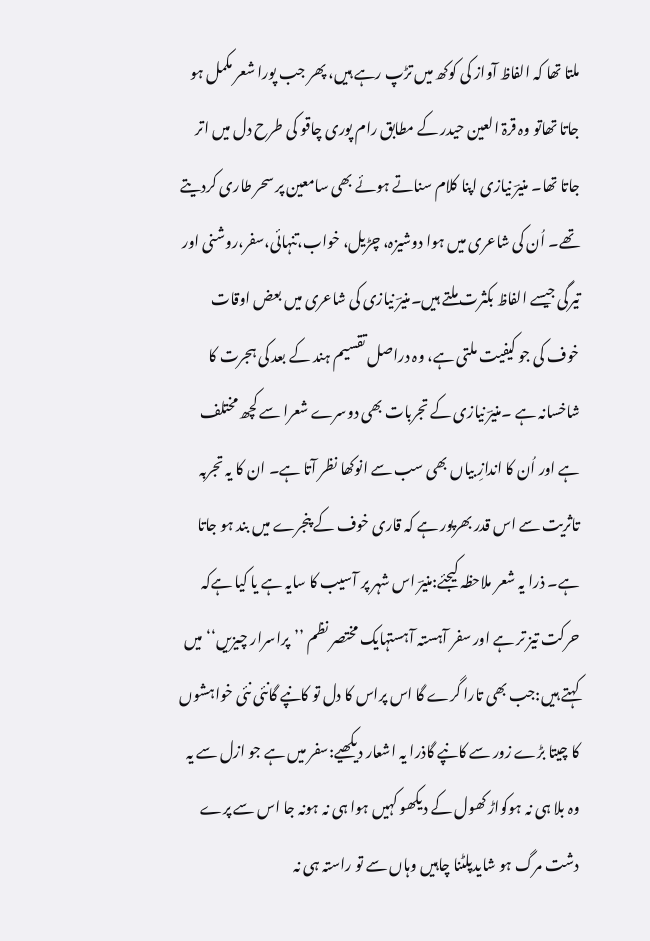ملتا تھا کہ الفاظ آواز کی کوکھ میں تڑپ رہے ہیں، پھر جب پورا شعر مکمل ہو جاتا تھاتو وہ قرۃ العین حیدر کے مطابق رام پوری چاقو کی طرح دل میں اتر جاتا تھا۔ منیرؔ نیازی اپنا کلام سناتے ہوئے بھی سامعین پر سحر طاری کردیتے تھے۔ اُن کی شاعری میں ہوا دوشیزہ، چڑیل، خواب،تنہائی،سفر،روشنی اور تیرگی جیسے الفاظ بکثرت ملتے ہیں۔منیرؔ نیازی کی شاعری میں بعض اوقات خوف کی جو کیفیت ملتی ہے، وہ دراصل تقسیم ہند کے بعد کی ہجرت کا شاخسانہ ہے ۔منیرؔ نیازی کے تجربات بھی دوسرے شعرا سے کچھ مختلف ہے اور اُن کا اندازِ بیاں بھی سب سے انوکھا نظر آتا ہے۔ ان کا یہ تجربہ تاثریت سے اس قدر بھرپور ہے کہ قاری خوف کے پنجرے میں بند ہو جاتا ہے۔ ذرا یہ شعر ملاحظہ کیجئے:منیرؔ اس شہر پر آسیب کا سایہ ہے یا کیا ہےکہ حرکت تیز تر ہے اور سفر آہستہ آہستہایک مختصر نظم ’’پراسرار چیزیں‘‘ میں کہتے ہیں:جب بھی تارا گرے گا اس پراس کا دل تو کانپے گانئی نئی خواہشوں کا چیتا بڑے زور سے کانپے گاذرا یہ اشعار دیکھیے:سفر میں ہے جو ازل سے یہ وہ بلا ہی نہ ہوکواڑ کھول کے دیکھو کہیں ہوا ہی نہ ہونہ جا اس سے پرے دشت مرگ ہو شایدپلٹنا چاہیں وہاں سے تو راستہ ہی نہ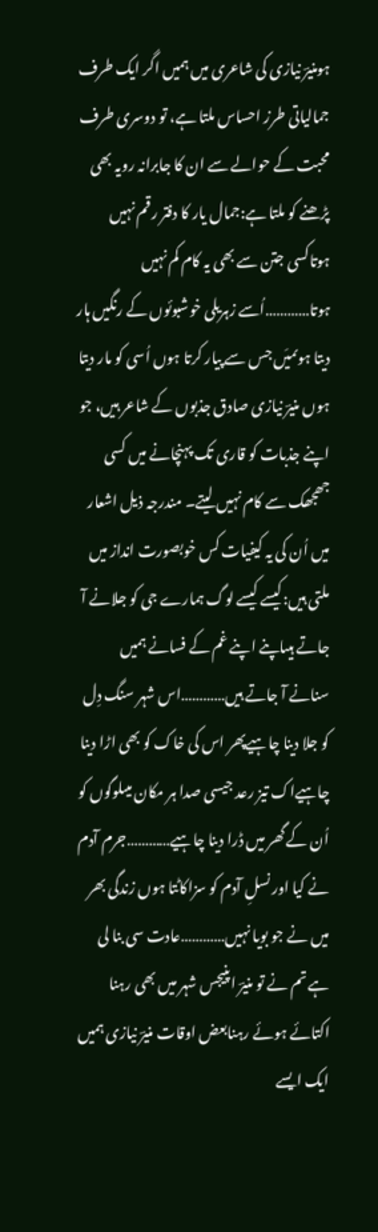ہومنیرؔ نیازی کی شاعری میں ہمیں اگر ایک طرف جمالیاتی طرز احساس ملتا ہے، تو دوسری طرف محبت کے حوالے سے ان کا جابرانہ رویہ بھی پڑھنے کو ملتا ہے:جمال یار کا دفتر رقم نہیں ہوتاکسی جتن سے بھی یہ کام کم نہیں ہوتا…………اُسے زہریلی خوشبوئوں کے رنگیں ہار دیتا ہوںمیَں جس سے پیار کرتا ہوں اُسی کو مار دیتا ہوں منیرؔ نیازی صادق جذبوں کے شاعر ہیں، جو اپنے جذبات کو قاری تک پہنچانے میں کسی جھجھک سے کام نہیں لیتے۔ مندرجہ ذیل اشعار میں اُن کی یہ کیفیات کس خوبصورت انداز میں ملتی ہیں:کیسے کیسے لوگ ہمارے جی کو جلانے آ جاتے ہیںاپنے اپنے غم کے فسانے ہمیں سنانے آ جاتے ہیں…………اس شہر سنگ دِل کو جلا دینا چاہیےپھر اس کی خاک کو بھی اڑا دینا چاہیےاک تیز رعد جیسی صدا ہر مکان میںلوگوں کو اُن کے گھر میں ڈرا دینا چاہیے…………جرم آدم نے کیا اور نسلِ آدم کو سزاکاٹتا ہوں زندگی بھر میں نے جو بویا نہیں…………عادت سی بنا لی ہے تم نے تو منیرؔ اپنیجس شہر میں بھی رہنا اکتائے ہوئے رہنابعض اوقات منیرؔ نیازی ہمیں ایک ایسے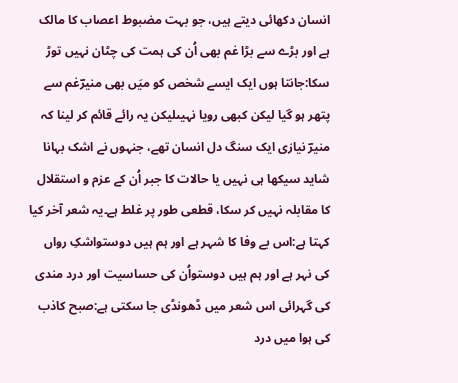انسان دکھائی دیتے ہیں، جو بہت مضبوط اعصاب کا مالک ہے اور بڑے سے بڑا غم بھی اُن کی ہمت کی چٹان نہیں توڑ سکا:جانتا ہوں ایک ایسے شخص کو میَں بھی منیرؔغم سے پتھر ہو گیا لیکن کبھی رویا نہیںلیکن یہ رائے قائم کر لینا کہ منیرؔ نیازی ایک سنگ دل انسان تھے، جنہوں نے اشک بہانا شاید سیکھا ہی نہیں یا حالات کا جبر اُن کے عزم و استقلال کا مقابلہ نہیں کر سکا، قطعی طور پر غلط ہے۔یہ شعر آخر کیا کہتا ہے:اس بے وفا کا شہر ہے اور ہم ہیں دوستواشکِ رواں کی نہر ہے اور ہم ہیں دوستواُن کی حساسیت اور درد مندی کی گہرائی اس شعر میں ڈھونڈی جا سکتی ہے:صبح کاذب کی ہوا میں درد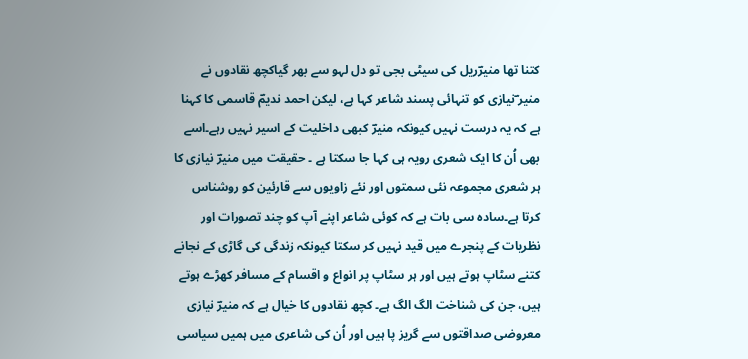کتنا تھا منیرؔریل کی سیٹی بجی تو دل لہو سے بھر گیاکچھ نقادوں نے منیر ؔنیازی کو تنہائی پسند شاعر کہا ہے، لیکن احمد ندیمؔ قاسمی کا کہنا ہے کہ یہ درست نہیں کیونکہ منیرؔ کبھی داخلیت کے اسیر نہیں رہے۔اسے بھی اُن کا ایک شعری رویہ ہی کہا جا سکتا ہے ۔ حقیقت میں منیرؔ نیازی کا ہر شعری مجموعہ نئی سمتوں اور نئے زاویوں سے قارئین کو روشناس کرتا ہے۔سادہ سی بات ہے کہ کوئی شاعر اپنے آپ کو چند تصورات اور نظریات کے پنجرے میں قید نہیں کر سکتا کیونکہ زندگی کی گاڑی کے نجانے کتنے سٹاپ ہوتے ہیں اور ہر سٹاپ پر انواع و اقسام کے مسافر کھڑے ہوتے ہیں، جن کی شناخت الگ الگ ہے۔ کچھ نقادوں کا خیال ہے کہ منیرؔ نیازی معروضی صداقتوں سے گریز پا ہیں اور اُن کی شاعری میں ہمیں سیاسی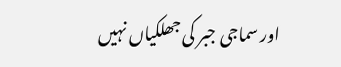اور سماجی جبر کی جھلکیاں نہیں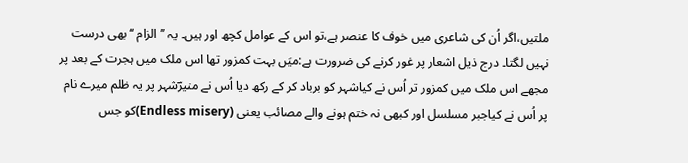ملتیں،اگر اُن کی شاعری میں خوف کا عنصر ہے،تو اس کے عوامل کچھ اور ہیں۔ یہ ’’الزام ‘‘ بھی درست نہیں لگتا۔ درج ذیل اشعار پر غور کرنے کی ضرورت ہے:میَں بہت کمزور تھا اس ملک میں ہجرت کے بعد پر مجھے اس ملک میں کمزور تر اُس نے کیاشہر کو برباد کر کے رکھ دیا اُس نے منیرؔشہر پر یہ ظلم میرے نام پر اُس نے کیاجبر مسلسل اور کبھی نہ ختم ہونے والے مصائب یعنی (Endless misery)کو جس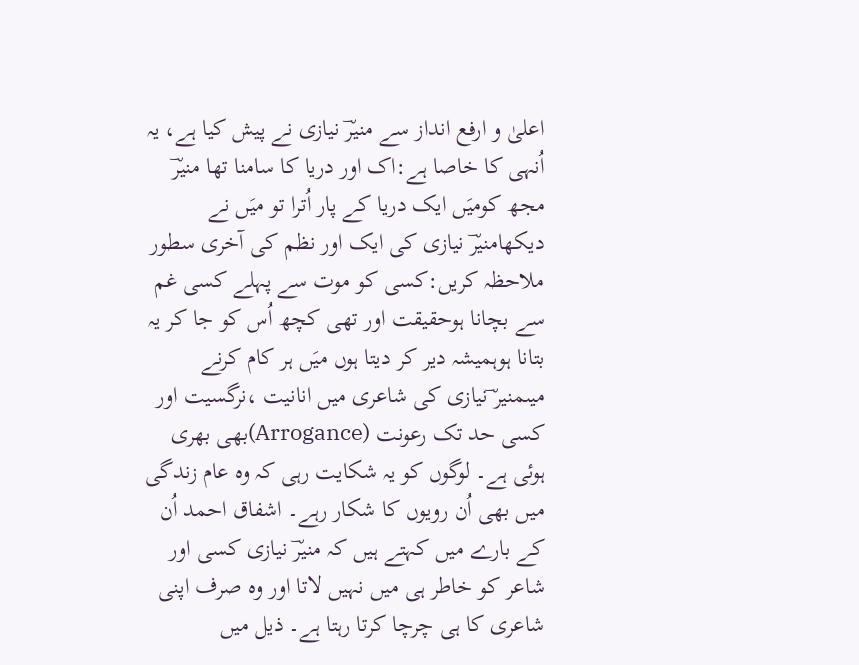اعلیٰ و ارفع انداز سے منیرؔ نیازی نے پیش کیا ہے، یہ اُنہی کا خاصا ہے:اک اور دریا کا سامنا تھا منیرؔ مجھ کومیَں ایک دریا کے پار اُترا تو میَں نے دیکھامنیرؔ نیازی کی ایک اور نظم کی آخری سطور ملاحظہ کریں:کسی کو موت سے پہلے کسی غم سے بچانا ہوحقیقت اور تھی کچھ اُس کو جا کر یہ بتانا ہوہمیشہ دیر کر دیتا ہوں میَں ہر کام کرنے میںمنیر ؔنیازی کی شاعری میں انانیت ،نرگسیت اور کسی حد تک رعونت (Arrogance)بھی بھری ہوئی ہے۔ لوگوں کو یہ شکایت رہی کہ وہ عام زندگی میں بھی اُن رویوں کا شکار رہے۔ اشفاق احمد اُن کے بارے میں کہتے ہیں کہ منیرؔ نیازی کسی اور شاعر کو خاطر ہی میں نہیں لاتا اور وہ صرف اپنی شاعری کا ہی چرچا کرتا رہتا ہے۔ ذیل میں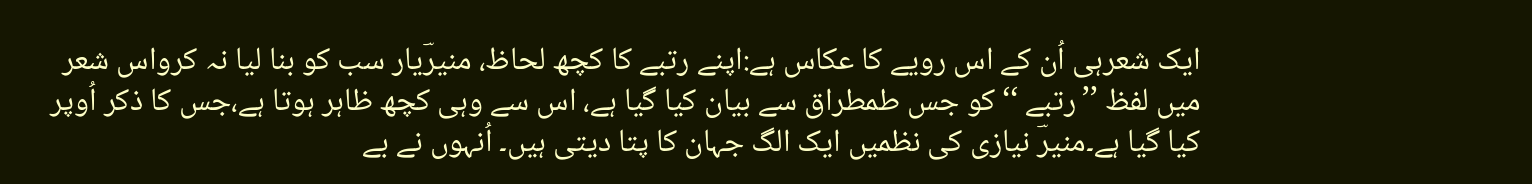ایک شعرہی اُن کے اس رویے کا عکاس ہے:اپنے رتبے کا کچھ لحاظ، منیرؔیار سب کو بنا لیا نہ کرواس شعر میں لفظ ’’رتبے ‘‘ کو جس طمطراق سے بیان کیا گیا ہے، اس سے وہی کچھ ظاہر ہوتا ہے،جس کا ذکر اُوپر کیا گیا ہے۔منیرؔ نیازی کی نظمیں ایک الگ جہان کا پتا دیتی ہیں۔ اُنہوں نے بے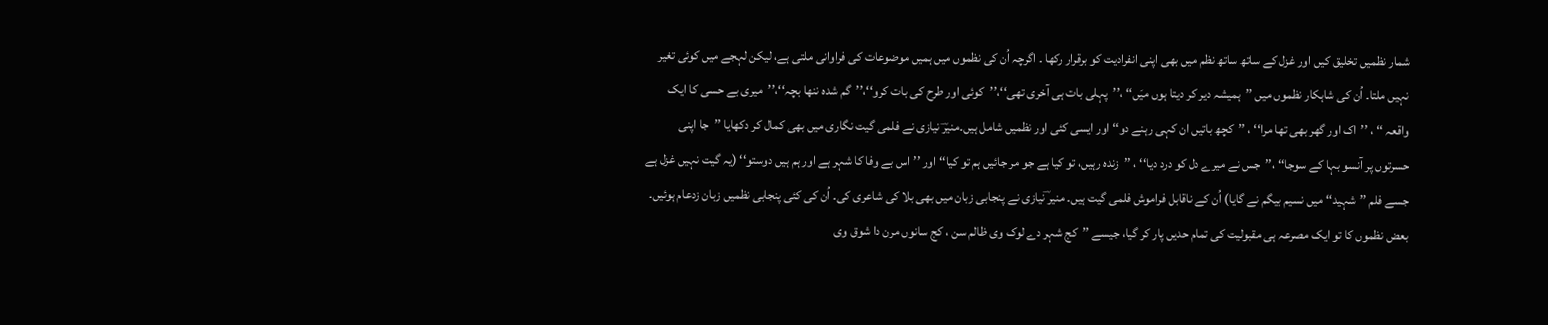شمار نظمیں تخلیق کیں اور غزل کے ساتھ ساتھ نظم میں بھی اپنی انفرادیت کو برقرار رکھا ۔ اگرچہ اُن کی نظموں میں ہمیں موضوعات کی فراوانی ملتی ہے، لیکن لہجے میں کوئی تغیر نہیں ملتا۔ اُن کی شاہکار نظموں میں ’’ہمیشہ دیر کر دیتا ہوں میَں‘‘ ،’’پہلی بات ہی آخری تھی‘‘،’’کوئی اور طرح کی بات کرو‘‘،’’گم شدہ ننھا بچہ‘‘،’’میری بے حسی کا ایک واقعہ ‘‘ ، ’’اک اور گھر بھی تھا مرا‘‘ ، ’’کچھ باتیں ان کہی رہنے دو‘‘ اور ایسی کئی اور نظمیں شامل ہیں۔منیرؔ نیازی نے فلمی گیت نگاری میں بھی کمال کر دکھایا ’’جا اپنی حسرتوں پر آنسو بہا کے سوجا‘‘ ،’’جس نے میرے دل کو درد دیا‘‘ ، ’’زندہ رہیں، تو کیا ہے جو مر جائیں ہم تو کیا‘‘ اور ’’اس بے وفا کا شہر ہے اور ہم ہیں دوستو‘‘ (یہ گیت نہیں غزل ہے جسے فلم ’’شہید‘‘ میں نسیم بیگم نے گایا) اُن کے ناقابل فراموش فلمی گیت ہیں۔ منیر ؔنیازی نے پنجابی زبان میں بھی بلا کی شاعری کی۔ اُن کی کئی پنجابی نظمیں زبان زدعام ہوئیں۔ بعض نظموں کا تو ایک مصرعہ ہی مقبولیت کی تمام حدیں پار کر گیا، جیسے ’’کج شہر دے لوک وی ظالم سن ، کج سانوں مرن دا شوق وی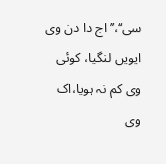سی‘‘،’’اج دا دن وی ایویں لنگیا، کوئی وی کم نہ ہویا،اک وی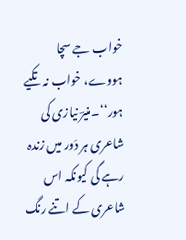خواب جے سچا ہووے، خواب نہ تکیے ہور‘‘۔منیرؔ نیازی کی شاعری ہر دَور میں زندہ رہے گی کیونکہ اس شاعری کے اتنے رنگ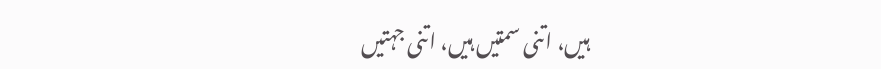ہیں، اتنی سمتیں ہیں، اتنی جہتیں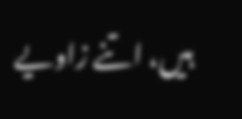ہیں، اتنے زاویے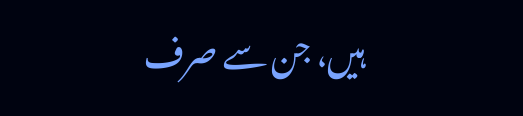ہیں، جن سے صرف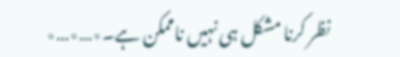نظر کرنا مشکل ہی نہیں ناممکن ہے۔٭…٭…٭